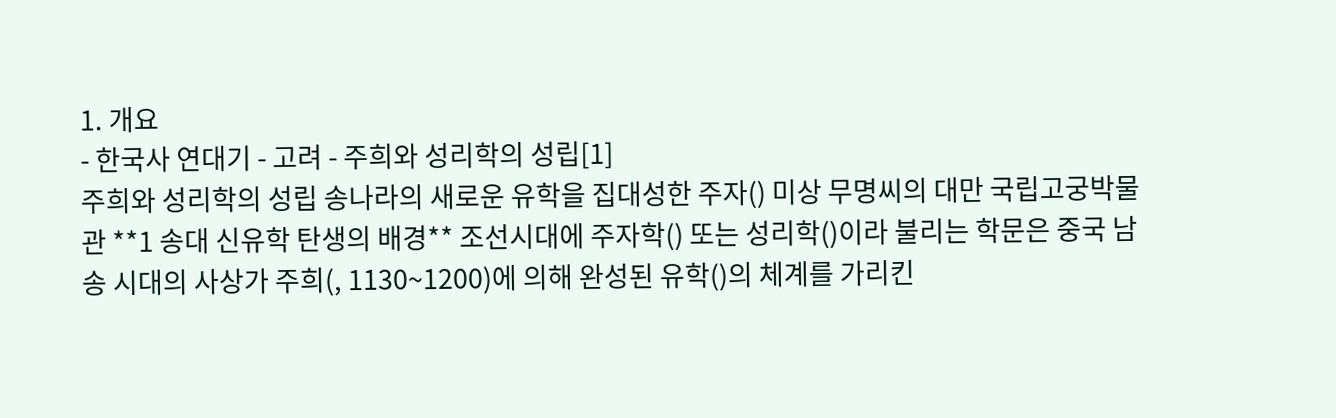1. 개요
- 한국사 연대기 - 고려 - 주희와 성리학의 성립[1]
주희와 성리학의 성립 송나라의 새로운 유학을 집대성한 주자() 미상 무명씨의 대만 국립고궁박물관 **1 송대 신유학 탄생의 배경** 조선시대에 주자학() 또는 성리학()이라 불리는 학문은 중국 남송 시대의 사상가 주희(, 1130~1200)에 의해 완성된 유학()의 체계를 가리킨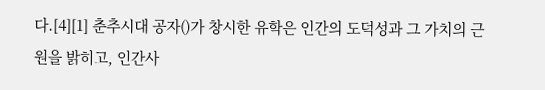다.[4][1] 춘추시대 공자()가 창시한 유학은 인간의 도덕성과 그 가치의 근원을 밝히고, 인간사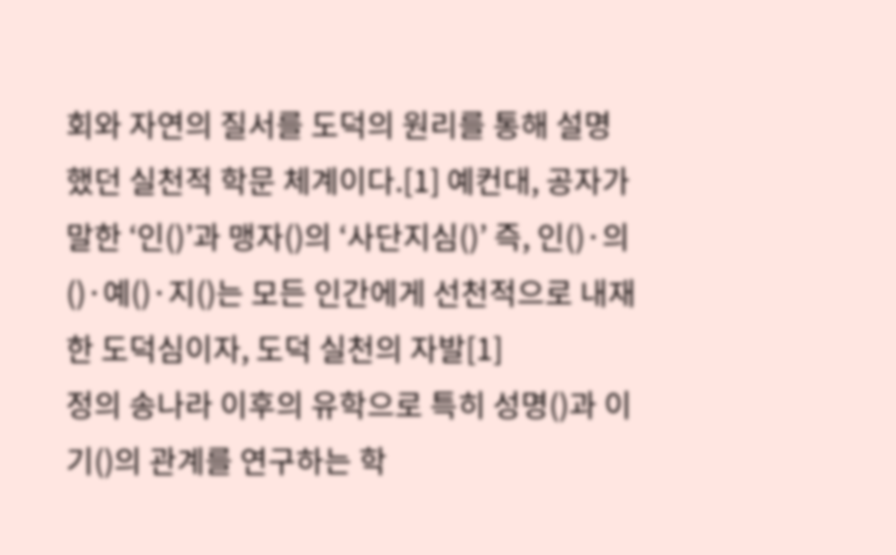회와 자연의 질서를 도덕의 원리를 통해 설명했던 실천적 학문 체계이다.[1] 예컨대, 공자가 말한 ‘인()’과 맹자()의 ‘사단지심()’ 즉, 인()·의()·예()·지()는 모든 인간에게 선천적으로 내재한 도덕심이자, 도덕 실천의 자발[1]
정의 송나라 이후의 유학으로 특히 성명()과 이기()의 관계를 연구하는 학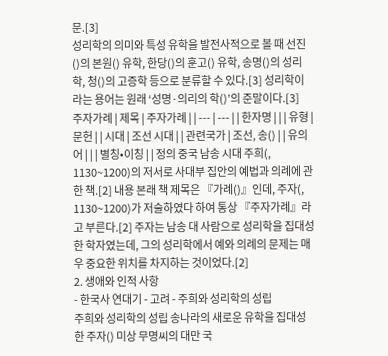문.[3]
성리학의 의미와 특성 유학을 발전사적으로 볼 때 선진()의 본원() 유학, 한당()의 훈고() 유학, 송명()의 성리학, 청()의 고증학 등으로 분류할 수 있다.[3] 성리학이라는 용어는 원래 ‘성명·의리의 학()’의 준말이다.[3]
주자가례 | 제목 | 주자가례 | | --- | --- | | 한자명 | | | 유형 | 문헌 | | 시대 | 조선 시대 | | 관련국가 | 조선, 송() | | 유의어 | | | 별칭•이칭 | | 정의 중국 남송 시대 주희(, 1130~1200)의 저서로 사대부 집안의 예법과 의례에 관한 책.[2] 내용 본래 책 제목은 『가례()』인데, 주자(, 1130~1200)가 저술하였다 하여 통상 『주자가례』라고 부른다.[2] 주자는 남송 대 사람으로 성리학을 집대성한 학자였는데, 그의 성리학에서 예와 의례의 문제는 매우 중요한 위치를 차지하는 것이었다.[2]
2. 생애와 인적 사항
- 한국사 연대기 - 고려 - 주희와 성리학의 성립
주희와 성리학의 성립 송나라의 새로운 유학을 집대성한 주자() 미상 무명씨의 대만 국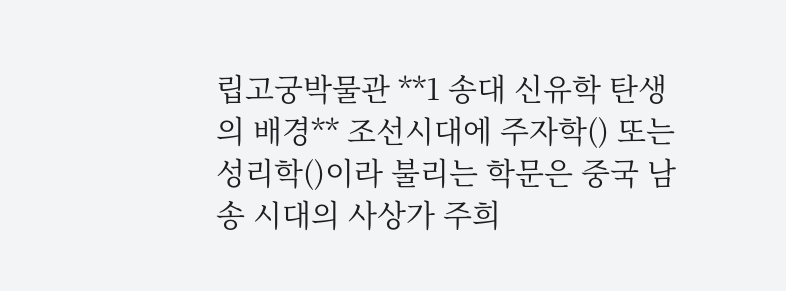립고궁박물관 **1 송대 신유학 탄생의 배경** 조선시대에 주자학() 또는 성리학()이라 불리는 학문은 중국 남송 시대의 사상가 주희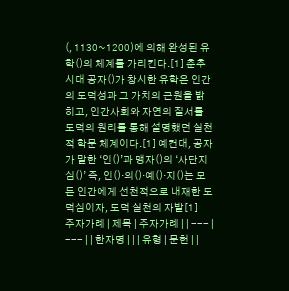(, 1130~1200)에 의해 완성된 유학()의 체계를 가리킨다.[1] 춘추시대 공자()가 창시한 유학은 인간의 도덕성과 그 가치의 근원을 밝히고, 인간사회와 자연의 질서를 도덕의 원리를 통해 설명했던 실천적 학문 체계이다.[1] 예컨대, 공자가 말한 ‘인()’과 맹자()의 ‘사단지심()’ 즉, 인()·의()·예()·지()는 모든 인간에게 선천적으로 내재한 도덕심이자, 도덕 실천의 자발[1]
주자가례 | 제목 | 주자가례 | | --- | --- | | 한자명 | | | 유형 | 문헌 | |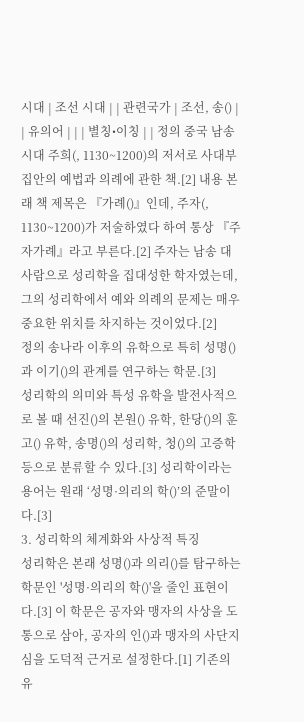시대 | 조선 시대 | | 관련국가 | 조선, 송() | | 유의어 | | | 별칭•이칭 | | 정의 중국 남송 시대 주희(, 1130~1200)의 저서로 사대부 집안의 예법과 의례에 관한 책.[2] 내용 본래 책 제목은 『가례()』인데, 주자(, 1130~1200)가 저술하였다 하여 통상 『주자가례』라고 부른다.[2] 주자는 남송 대 사람으로 성리학을 집대성한 학자였는데, 그의 성리학에서 예와 의례의 문제는 매우 중요한 위치를 차지하는 것이었다.[2]
정의 송나라 이후의 유학으로 특히 성명()과 이기()의 관계를 연구하는 학문.[3]
성리학의 의미와 특성 유학을 발전사적으로 볼 때 선진()의 본원() 유학, 한당()의 훈고() 유학, 송명()의 성리학, 청()의 고증학 등으로 분류할 수 있다.[3] 성리학이라는 용어는 원래 ‘성명·의리의 학()’의 준말이다.[3]
3. 성리학의 체계화와 사상적 특징
성리학은 본래 성명()과 의리()를 탐구하는 학문인 '성명·의리의 학()'을 줄인 표현이다.[3] 이 학문은 공자와 맹자의 사상을 도통으로 삼아, 공자의 인()과 맹자의 사단지심을 도덕적 근거로 설정한다.[1] 기존의 유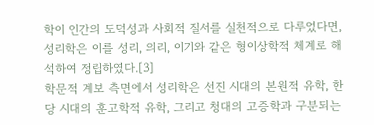학이 인간의 도덕성과 사회적 질서를 실천적으로 다루었다면, 성리학은 이를 성리, 의리, 이기와 같은 형이상학적 체계로 해석하여 정립하였다.[3]
학문적 계보 측면에서 성리학은 선진 시대의 본원적 유학, 한당 시대의 훈고학적 유학, 그리고 청대의 고증학과 구분되는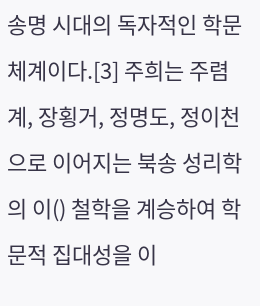송명 시대의 독자적인 학문 체계이다.[3] 주희는 주렴계, 장횡거, 정명도, 정이천으로 이어지는 북송 성리학의 이() 철학을 계승하여 학문적 집대성을 이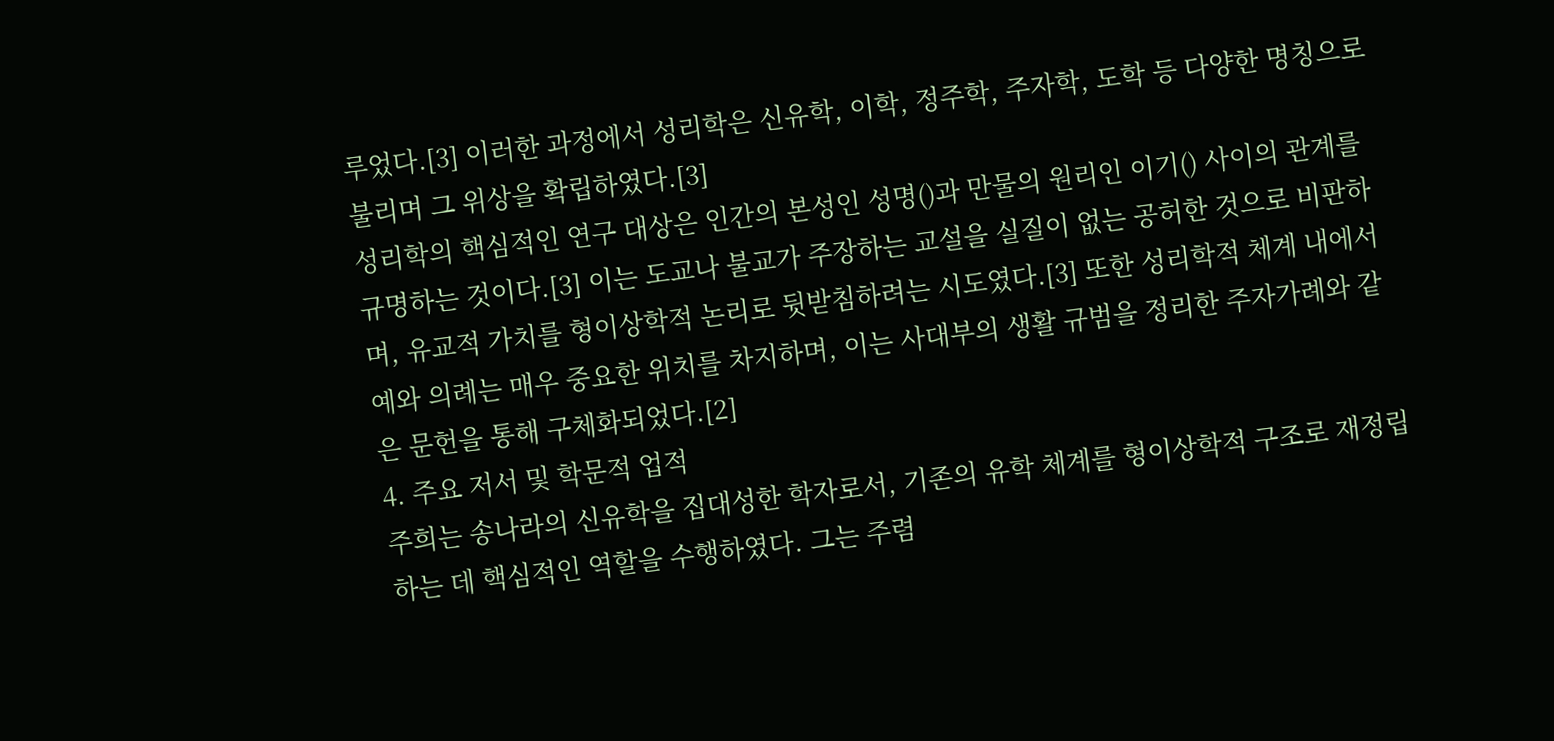루었다.[3] 이러한 과정에서 성리학은 신유학, 이학, 정주학, 주자학, 도학 등 다양한 명칭으로 불리며 그 위상을 확립하였다.[3]
성리학의 핵심적인 연구 대상은 인간의 본성인 성명()과 만물의 원리인 이기() 사이의 관계를 규명하는 것이다.[3] 이는 도교나 불교가 주장하는 교설을 실질이 없는 공허한 것으로 비판하며, 유교적 가치를 형이상학적 논리로 뒷받침하려는 시도였다.[3] 또한 성리학적 체계 내에서 예와 의례는 매우 중요한 위치를 차지하며, 이는 사대부의 생활 규범을 정리한 주자가례와 같은 문헌을 통해 구체화되었다.[2]
4. 주요 저서 및 학문적 업적
주희는 송나라의 신유학을 집대성한 학자로서, 기존의 유학 체계를 형이상학적 구조로 재정립하는 데 핵심적인 역할을 수행하였다. 그는 주렴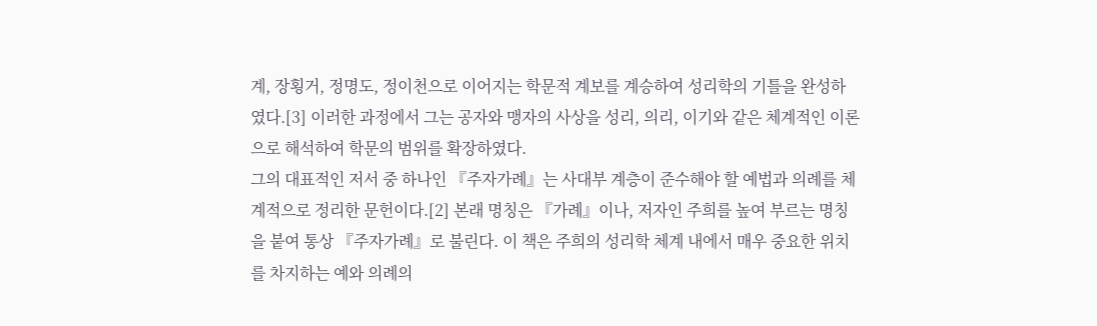계, 장횡거, 정명도, 정이천으로 이어지는 학문적 계보를 계승하여 성리학의 기틀을 완성하였다.[3] 이러한 과정에서 그는 공자와 맹자의 사상을 성리, 의리, 이기와 같은 체계적인 이론으로 해석하여 학문의 범위를 확장하였다.
그의 대표적인 저서 중 하나인 『주자가례』는 사대부 계층이 준수해야 할 예법과 의례를 체계적으로 정리한 문헌이다.[2] 본래 명칭은 『가례』이나, 저자인 주희를 높여 부르는 명칭을 붙여 통상 『주자가례』로 불린다. 이 책은 주희의 성리학 체계 내에서 매우 중요한 위치를 차지하는 예와 의례의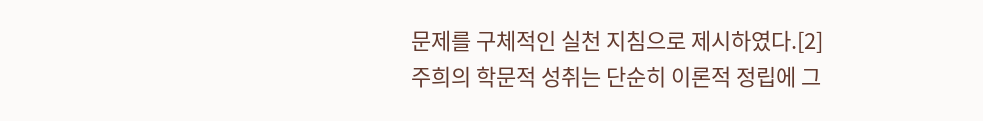문제를 구체적인 실천 지침으로 제시하였다.[2]
주희의 학문적 성취는 단순히 이론적 정립에 그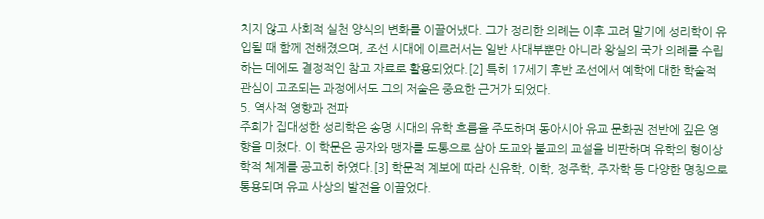치지 않고 사회적 실천 양식의 변화를 이끌어냈다. 그가 정리한 의례는 이후 고려 말기에 성리학이 유입될 때 함께 전해졌으며, 조선 시대에 이르러서는 일반 사대부뿐만 아니라 왕실의 국가 의례를 수립하는 데에도 결정적인 참고 자료로 활용되었다.[2] 특히 17세기 후반 조선에서 예학에 대한 학술적 관심이 고조되는 과정에서도 그의 저술은 중요한 근거가 되었다.
5. 역사적 영향과 전파
주희가 집대성한 성리학은 송명 시대의 유학 흐름을 주도하며 동아시아 유교 문화권 전반에 깊은 영향을 미쳤다. 이 학문은 공자와 맹자를 도통으로 삼아 도교와 불교의 교설을 비판하며 유학의 형이상학적 체계를 공고히 하였다.[3] 학문적 계보에 따라 신유학, 이학, 정주학, 주자학 등 다양한 명칭으로 통용되며 유교 사상의 발전을 이끌었다.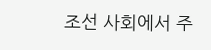조선 사회에서 주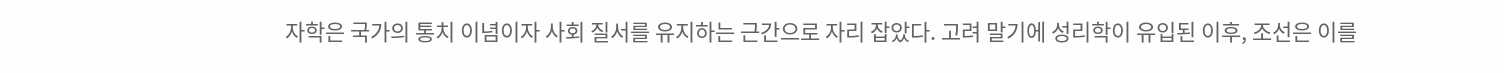자학은 국가의 통치 이념이자 사회 질서를 유지하는 근간으로 자리 잡았다. 고려 말기에 성리학이 유입된 이후, 조선은 이를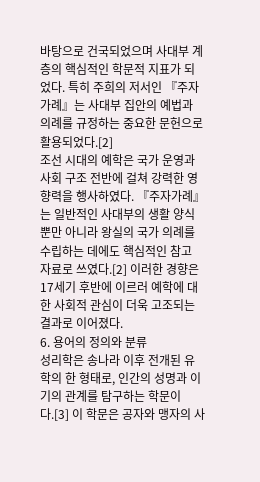바탕으로 건국되었으며 사대부 계층의 핵심적인 학문적 지표가 되었다. 특히 주희의 저서인 『주자가례』는 사대부 집안의 예법과 의례를 규정하는 중요한 문헌으로 활용되었다.[2]
조선 시대의 예학은 국가 운영과 사회 구조 전반에 걸쳐 강력한 영향력을 행사하였다. 『주자가례』는 일반적인 사대부의 생활 양식뿐만 아니라 왕실의 국가 의례를 수립하는 데에도 핵심적인 참고 자료로 쓰였다.[2] 이러한 경향은 17세기 후반에 이르러 예학에 대한 사회적 관심이 더욱 고조되는 결과로 이어졌다.
6. 용어의 정의와 분류
성리학은 송나라 이후 전개된 유학의 한 형태로, 인간의 성명과 이기의 관계를 탐구하는 학문이다.[3] 이 학문은 공자와 맹자의 사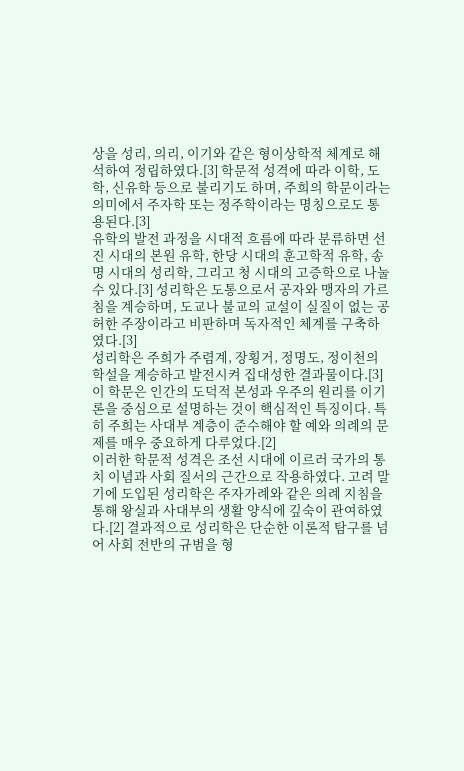상을 성리, 의리, 이기와 같은 형이상학적 체계로 해석하여 정립하였다.[3] 학문적 성격에 따라 이학, 도학, 신유학 등으로 불리기도 하며, 주희의 학문이라는 의미에서 주자학 또는 정주학이라는 명칭으로도 통용된다.[3]
유학의 발전 과정을 시대적 흐름에 따라 분류하면 선진 시대의 본원 유학, 한당 시대의 훈고학적 유학, 송명 시대의 성리학, 그리고 청 시대의 고증학으로 나눌 수 있다.[3] 성리학은 도통으로서 공자와 맹자의 가르침을 계승하며, 도교나 불교의 교설이 실질이 없는 공허한 주장이라고 비판하며 독자적인 체계를 구축하였다.[3]
성리학은 주희가 주렴계, 장횡거, 정명도, 정이천의 학설을 계승하고 발전시켜 집대성한 결과물이다.[3] 이 학문은 인간의 도덕적 본성과 우주의 원리를 이기론을 중심으로 설명하는 것이 핵심적인 특징이다. 특히 주희는 사대부 계층이 준수해야 할 예와 의례의 문제를 매우 중요하게 다루었다.[2]
이러한 학문적 성격은 조선 시대에 이르러 국가의 통치 이념과 사회 질서의 근간으로 작용하였다. 고려 말기에 도입된 성리학은 주자가례와 같은 의례 지침을 통해 왕실과 사대부의 생활 양식에 깊숙이 관여하였다.[2] 결과적으로 성리학은 단순한 이론적 탐구를 넘어 사회 전반의 규범을 형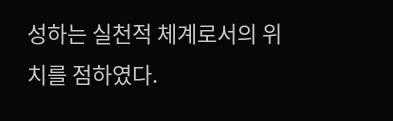성하는 실천적 체계로서의 위치를 점하였다.